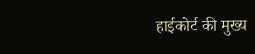हाईकोर्ट की मुख्य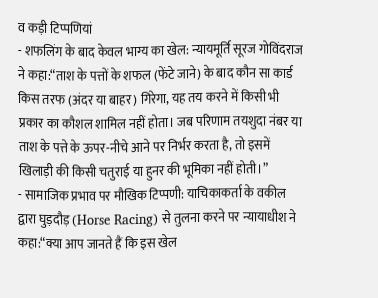व कड़ी टिप्पणियां
- शफलिंग के बाद केवल भाग्य का खेल: न्यायमूर्ति सूरज गोविंदराज ने कहा:“ताश के पत्तों के शफल (फेंटे जाने) के बाद कौन सा कार्ड किस तरफ (अंदर या बाहर) गिरेगा, यह तय करने में किसी भी प्रकार का कौशल शामिल नहीं होता। जब परिणाम तयशुदा नंबर या ताश के पत्ते के ऊपर-नीचे आने पर निर्भर करता है, तो इसमें खिलाड़ी की किसी चतुराई या हुनर की भूमिका नहीं होती।”
- सामाजिक प्रभाव पर मौखिक टिप्पणी: याचिकाकर्ता के वकील द्वारा घुड़दौड़ (Horse Racing) से तुलना करने पर न्यायाधीश ने कहा:“क्या आप जानते हैं कि इस खेल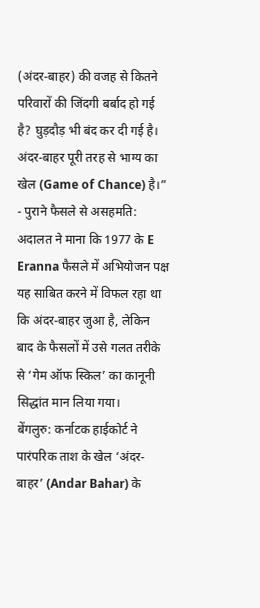(अंदर-बाहर) की वजह से कितने परिवारों की जिंदगी बर्बाद हो गई है? घुड़दौड़ भी बंद कर दी गई है। अंदर-बाहर पूरी तरह से भाग्य का खेल (Game of Chance) है।”
- पुराने फैसले से असहमति: अदालत ने माना कि 1977 के E Eranna फैसले में अभियोजन पक्ष यह साबित करने में विफल रहा था कि अंदर-बाहर जुआ है, लेकिन बाद के फैसलों में उसे गलत तरीके से ‘गेम ऑफ स्किल’ का कानूनी सिद्धांत मान लिया गया।
बेंगलुरु: कर्नाटक हाईकोर्ट ने पारंपरिक ताश के खेल ‘अंदर-बाहर’ (Andar Bahar) के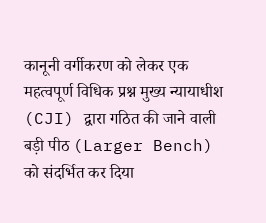कानूनी वर्गीकरण को लेकर एक महत्वपूर्ण विधिक प्रश्न मुख्य न्यायाधीश (CJI) द्वारा गठित की जाने वाली बड़ी पीठ (Larger Bench) को संदर्भित कर दिया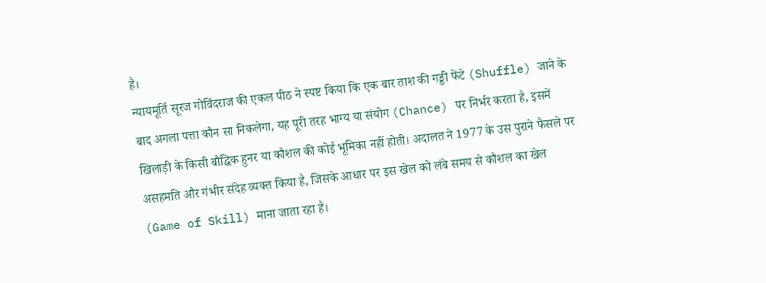है।
न्यायमूर्ति सूरज गोविंदराज की एकल पीठ ने स्पष्ट किया कि एक बार ताश की गड्डी फेंटे (Shuffle) जाने के बाद अगला पत्ता कौन सा निकलेगा, यह पूरी तरह भाग्य या संयोग (Chance) पर निर्भर करता है, इसमें खिलाड़ी के किसी बौद्धिक हुनर या कौशल की कोई भूमिका नहीं होती। अदालत ने 1977 के उस पुराने फैसले पर असहमति और गंभीर संदेह व्यक्त किया है, जिसके आधार पर इस खेल को लंबे समय से कौशल का खेल (Game of Skill) माना जाता रहा है।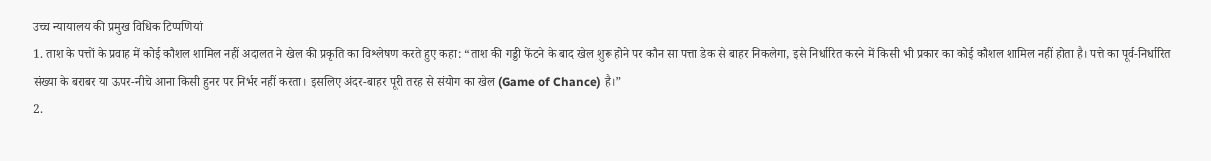उच्च न्यायालय की प्रमुख विधिक टिप्पणियां
1. ताश के पत्तों के प्रवाह में कोई कौशल शामिल नहीं अदालत ने खेल की प्रकृति का विश्लेषण करते हुए कहा: “ताश की गड्डी फेंटने के बाद खेल शुरू होने पर कौन सा पत्ता डेक से बाहर निकलेगा, इसे निर्धारित करने में किसी भी प्रकार का कोई कौशल शामिल नहीं होता है। पत्ते का पूर्व-निर्धारित संख्या के बराबर या ऊपर-नीचे आना किसी हुनर पर निर्भर नहीं करता। इसलिए अंदर-बाहर पूरी तरह से संयोग का खेल (Game of Chance) है।”
2.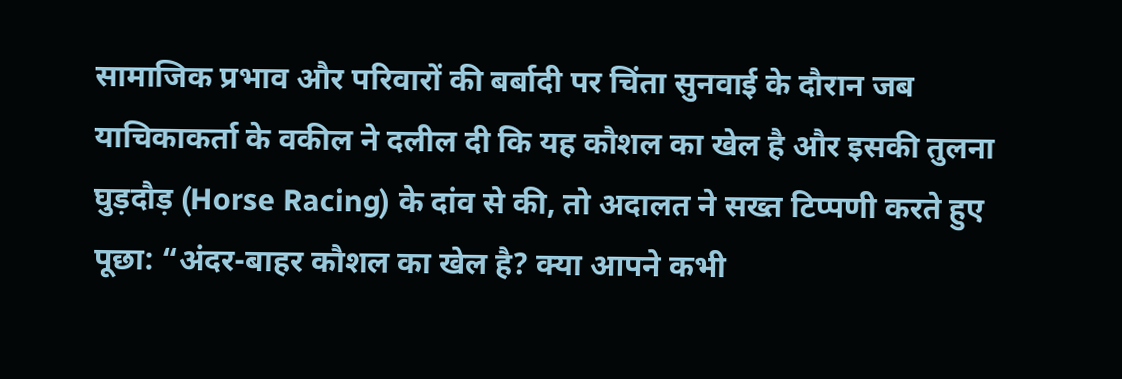सामाजिक प्रभाव और परिवारों की बर्बादी पर चिंता सुनवाई के दौरान जब याचिकाकर्ता के वकील ने दलील दी कि यह कौशल का खेल है और इसकी तुलना घुड़दौड़ (Horse Racing) के दांव से की, तो अदालत ने सख्त टिप्पणी करते हुए पूछा: “अंदर-बाहर कौशल का खेल है? क्या आपने कभी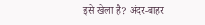इसे खेला है? अंदर-बाहर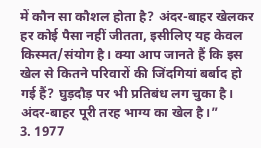में कौन सा कौशल होता है? अंदर-बाहर खेलकर हर कोई पैसा नहीं जीतता, इसीलिए यह केवल किस्मत/संयोग है। क्या आप जानते हैं कि इस खेल से कितने परिवारों की जिंदगियां बर्बाद हो गई हैं? घुड़दौड़ पर भी प्रतिबंध लग चुका है। अंदर-बाहर पूरी तरह भाग्य का खेल है।”
3. 1977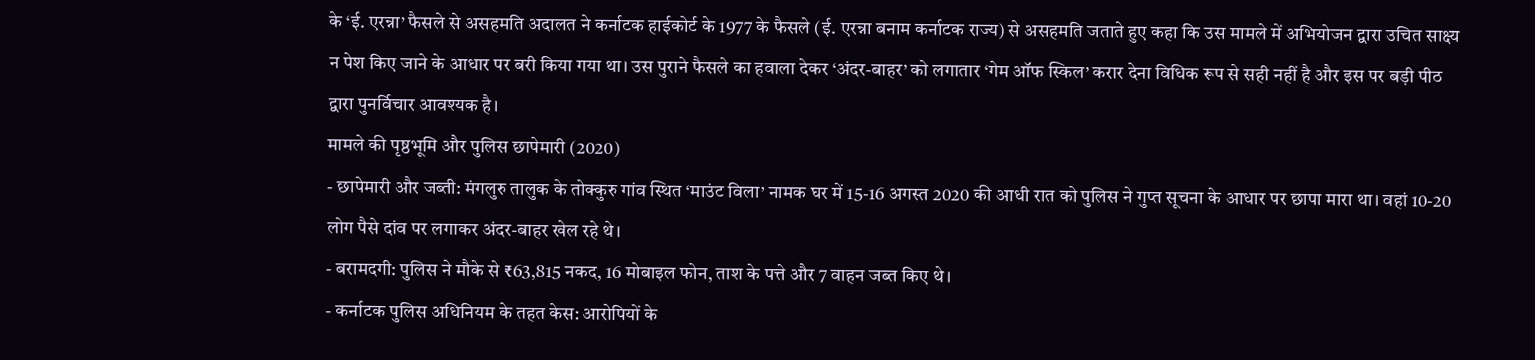के ‘ई. एरन्ना’ फैसले से असहमति अदालत ने कर्नाटक हाईकोर्ट के 1977 के फैसले (ई. एरन्ना बनाम कर्नाटक राज्य) से असहमति जताते हुए कहा कि उस मामले में अभियोजन द्वारा उचित साक्ष्य न पेश किए जाने के आधार पर बरी किया गया था। उस पुराने फैसले का हवाला देकर ‘अंदर-बाहर’ को लगातार ‘गेम ऑफ स्किल’ करार देना विधिक रूप से सही नहीं है और इस पर बड़ी पीठ द्वारा पुनर्विचार आवश्यक है।
मामले की पृष्ठभूमि और पुलिस छापेमारी (2020)
- छापेमारी और जब्ती: मंगलुरु तालुक के तोक्कुरु गांव स्थित ‘माउंट विला’ नामक घर में 15-16 अगस्त 2020 की आधी रात को पुलिस ने गुप्त सूचना के आधार पर छापा मारा था। वहां 10-20 लोग पैसे दांव पर लगाकर अंदर-बाहर खेल रहे थे।
- बरामदगी: पुलिस ने मौके से ₹63,815 नकद, 16 मोबाइल फोन, ताश के पत्ते और 7 वाहन जब्त किए थे।
- कर्नाटक पुलिस अधिनियम के तहत केस: आरोपियों के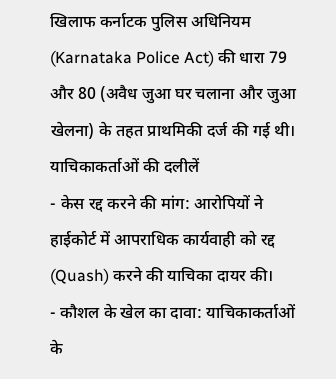खिलाफ कर्नाटक पुलिस अधिनियम (Karnataka Police Act) की धारा 79 और 80 (अवैध जुआ घर चलाना और जुआ खेलना) के तहत प्राथमिकी दर्ज की गई थी।
याचिकाकर्ताओं की दलीलें
- केस रद्द करने की मांग: आरोपियों ने हाईकोर्ट में आपराधिक कार्यवाही को रद्द (Quash) करने की याचिका दायर की।
- कौशल के खेल का दावा: याचिकाकर्ताओं के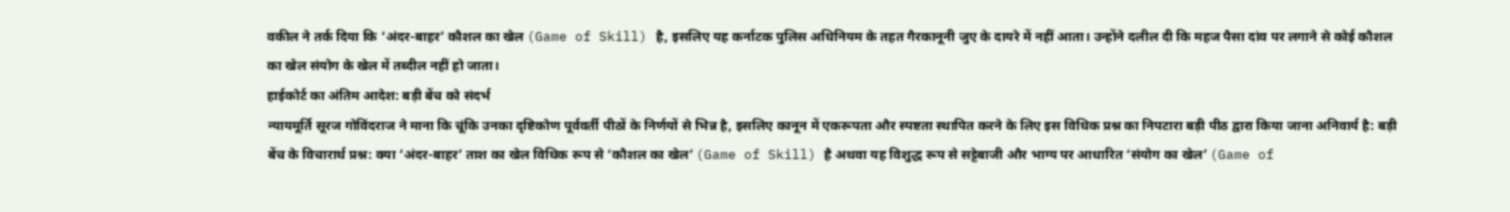वकील ने तर्क दिया कि ‘अंदर-बाहर’ कौशल का खेल (Game of Skill) है, इसलिए यह कर्नाटक पुलिस अधिनियम के तहत गैरकानूनी जुए के दायरे में नहीं आता। उन्होंने दलील दी कि महज पैसा दांव पर लगाने से कोई कौशल का खेल संयोग के खेल में तब्दील नहीं हो जाता।
हाईकोर्ट का अंतिम आदेश: बड़ी बेंच को संदर्भ
न्यायमूर्ति सूरज गोविंदराज ने माना कि चूंकि उनका दृष्टिकोण पूर्ववर्ती पीठों के निर्णयों से भिन्न है, इसलिए कानून में एकरूपता और स्पष्टता स्थापित करने के लिए इस विधिक प्रश्न का निपटारा बड़ी पीठ द्वारा किया जाना अनिवार्य है: बड़ी बेंच के विचारार्थ प्रश्न: क्या ‘अंदर-बाहर’ ताश का खेल विधिक रूप से ‘कौशल का खेल’ (Game of Skill) है अथवा यह विशुद्ध रूप से सट्टेबाजी और भाग्य पर आधारित ‘संयोग का खेल’ (Game of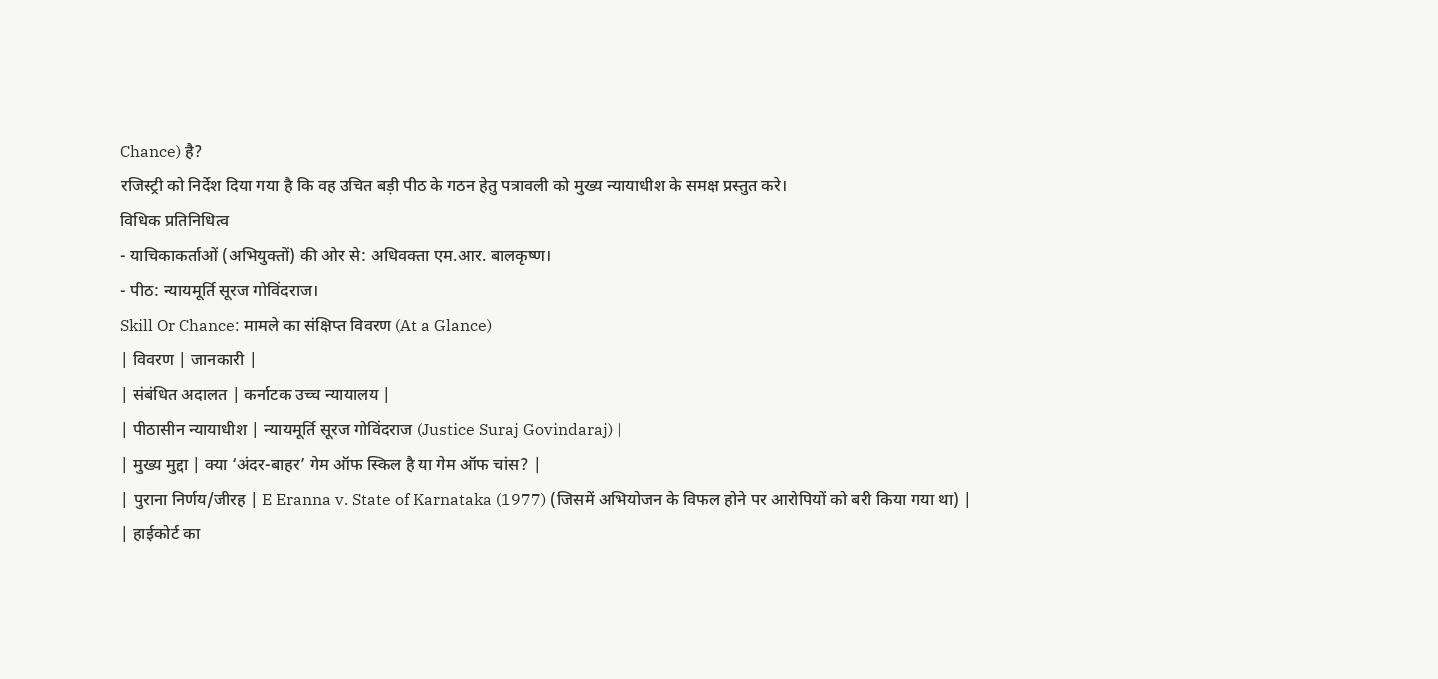Chance) है?
रजिस्ट्री को निर्देश दिया गया है कि वह उचित बड़ी पीठ के गठन हेतु पत्रावली को मुख्य न्यायाधीश के समक्ष प्रस्तुत करे।
विधिक प्रतिनिधित्व
- याचिकाकर्ताओं (अभियुक्तों) की ओर से: अधिवक्ता एम.आर. बालकृष्ण।
- पीठ: न्यायमूर्ति सूरज गोविंदराज।
Skill Or Chance: मामले का संक्षिप्त विवरण (At a Glance)
| विवरण | जानकारी |
| संबंधित अदालत | कर्नाटक उच्च न्यायालय |
| पीठासीन न्यायाधीश | न्यायमूर्ति सूरज गोविंदराज (Justice Suraj Govindaraj) |
| मुख्य मुद्दा | क्या ‘अंदर-बाहर’ गेम ऑफ स्किल है या गेम ऑफ चांस? |
| पुराना निर्णय/जीरह | E Eranna v. State of Karnataka (1977) (जिसमें अभियोजन के विफल होने पर आरोपियों को बरी किया गया था) |
| हाईकोर्ट का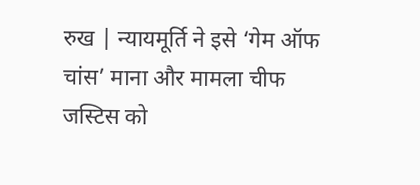रुख | न्यायमूर्ति ने इसे ‘गेम ऑफ चांस’ माना और मामला चीफ जस्टिस को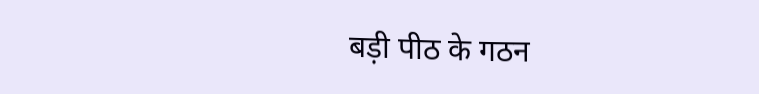बड़ी पीठ के गठन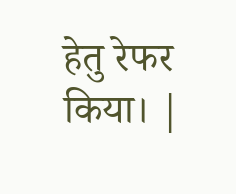हेतु रेफर किया। |